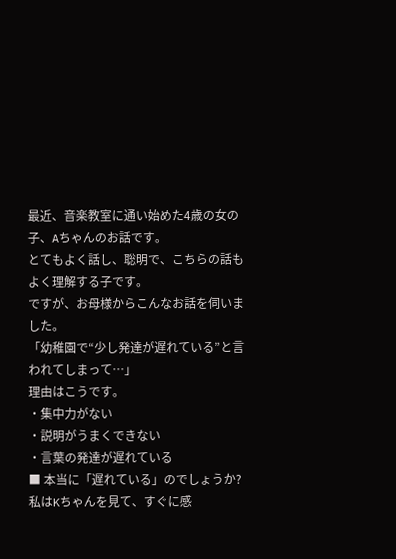最近、音楽教室に通い始めた4歳の女の子、Aちゃんのお話です。
とてもよく話し、聡明で、こちらの話もよく理解する子です。
ですが、お母様からこんなお話を伺いました。
「幼稚園で“少し発達が遅れている”と言われてしまって…」
理由はこうです。
・集中力がない
・説明がうまくできない
・言葉の発達が遅れている
■ 本当に「遅れている」のでしょうか?
私はKちゃんを見て、すぐに感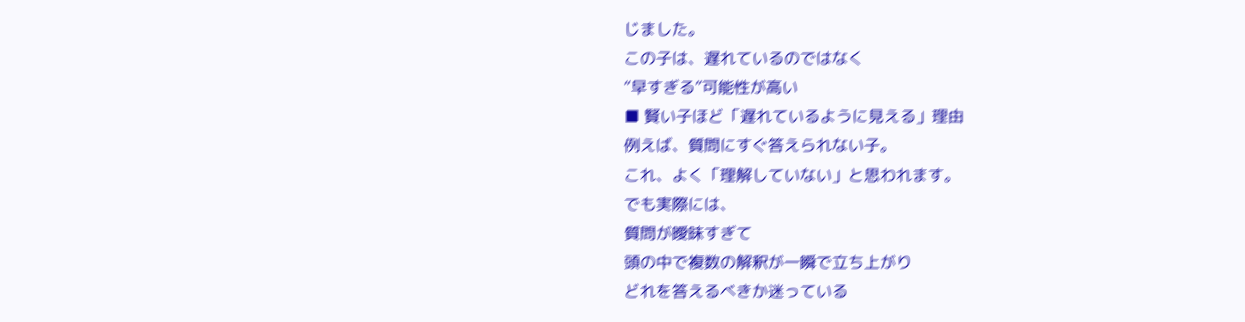じました。
この子は、遅れているのではなく
“早すぎる”可能性が高い
■ 賢い子ほど「遅れているように見える」理由
例えば、質問にすぐ答えられない子。
これ、よく「理解していない」と思われます。
でも実際には、
質問が曖昧すぎて
頭の中で複数の解釈が一瞬で立ち上がり
どれを答えるべきか迷っている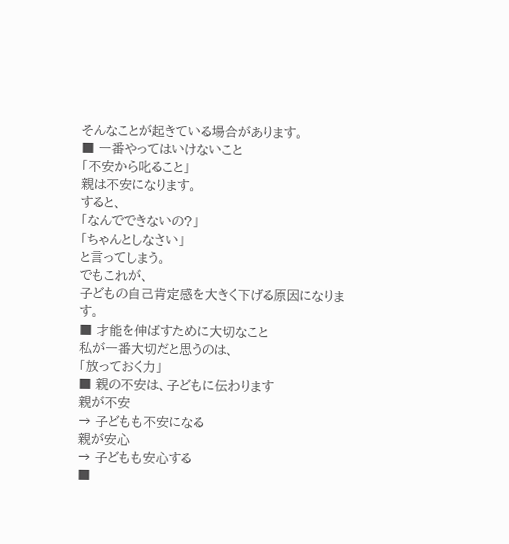そんなことが起きている場合があります。
■ 一番やってはいけないこと
「不安から叱ること」
親は不安になります。
すると、
「なんでできないの?」
「ちゃんとしなさい」
と言ってしまう。
でもこれが、
子どもの自己肯定感を大きく下げる原因になります。
■ 才能を伸ばすために大切なこと
私が一番大切だと思うのは、
「放っておく力」
■ 親の不安は、子どもに伝わります
親が不安
→ 子どもも不安になる
親が安心
→ 子どもも安心する
■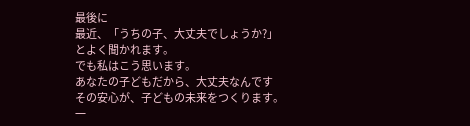最後に
最近、「うちの子、大丈夫でしょうか?」
とよく聞かれます。
でも私はこう思います。
あなたの子どもだから、大丈夫なんです
その安心が、子どもの未来をつくります。
一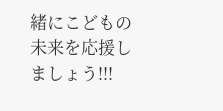緒にこどもの未来を応援しましょう!!!